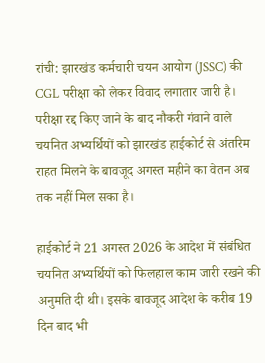रांची: झारखंड कर्मचारी चयन आयोग (JSSC) की CGL परीक्षा को लेकर विवाद लगातार जारी है। परीक्षा रद्द किए जाने के बाद नौकरी गंवाने वाले चयनित अभ्यर्थियों को झारखंड हाईकोर्ट से अंतरिम राहत मिलने के बावजूद अगस्त महीने का वेतन अब तक नहीं मिल सका है।

हाईकोर्ट ने 21 अगस्त 2026 के आदेश में संबंधित चयनित अभ्यर्थियों को फिलहाल काम जारी रखने की अनुमति दी थी। इसके बावजूद आदेश के करीब 19 दिन बाद भी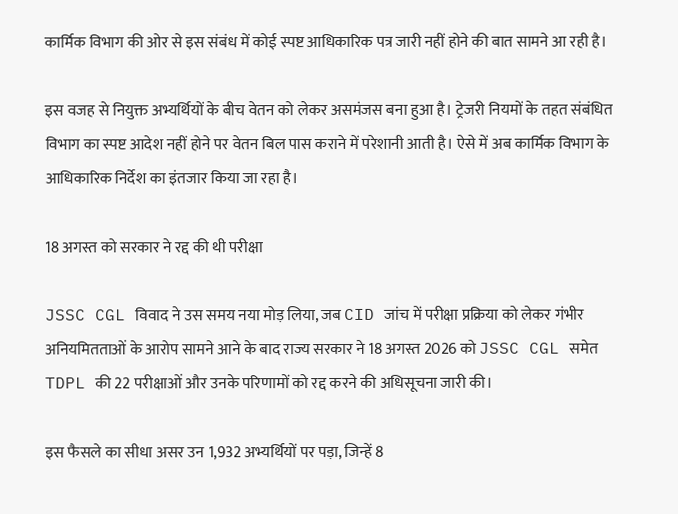कार्मिक विभाग की ओर से इस संबंध में कोई स्पष्ट आधिकारिक पत्र जारी नहीं होने की बात सामने आ रही है।

इस वजह से नियुक्त अभ्यर्थियों के बीच वेतन को लेकर असमंजस बना हुआ है। ट्रेजरी नियमों के तहत संबंधित विभाग का स्पष्ट आदेश नहीं होने पर वेतन बिल पास कराने में परेशानी आती है। ऐसे में अब कार्मिक विभाग के आधिकारिक निर्देश का इंतजार किया जा रहा है।

18 अगस्त को सरकार ने रद्द की थी परीक्षा

JSSC CGL विवाद ने उस समय नया मोड़ लिया, जब CID जांच में परीक्षा प्रक्रिया को लेकर गंभीर अनियमितताओं के आरोप सामने आने के बाद राज्य सरकार ने 18 अगस्त 2026 को JSSC CGL समेत TDPL की 22 परीक्षाओं और उनके परिणामों को रद्द करने की अधिसूचना जारी की।

इस फैसले का सीधा असर उन 1,932 अभ्यर्थियों पर पड़ा, जिन्हें 8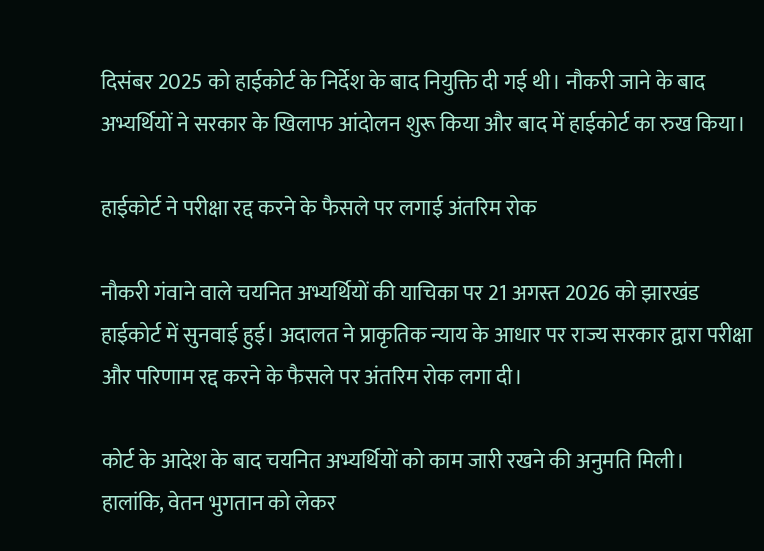दिसंबर 2025 को हाईकोर्ट के निर्देश के बाद नियुक्ति दी गई थी। नौकरी जाने के बाद अभ्यर्थियों ने सरकार के खिलाफ आंदोलन शुरू किया और बाद में हाईकोर्ट का रुख किया।

हाईकोर्ट ने परीक्षा रद्द करने के फैसले पर लगाई अंतरिम रोक

नौकरी गंवाने वाले चयनित अभ्यर्थियों की याचिका पर 21 अगस्त 2026 को झारखंड हाईकोर्ट में सुनवाई हुई। अदालत ने प्राकृतिक न्याय के आधार पर राज्य सरकार द्वारा परीक्षा और परिणाम रद्द करने के फैसले पर अंतरिम रोक लगा दी।

कोर्ट के आदेश के बाद चयनित अभ्यर्थियों को काम जारी रखने की अनुमति मिली। हालांकि, वेतन भुगतान को लेकर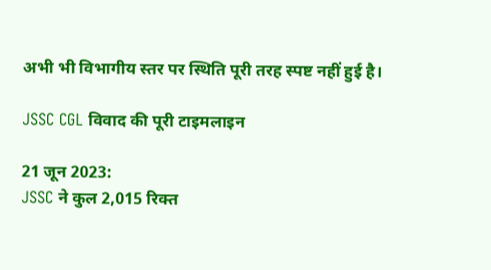अभी भी विभागीय स्तर पर स्थिति पूरी तरह स्पष्ट नहीं हुई है।

JSSC CGL विवाद की पूरी टाइमलाइन

21 जून 2023:
JSSC ने कुल 2,015 रिक्त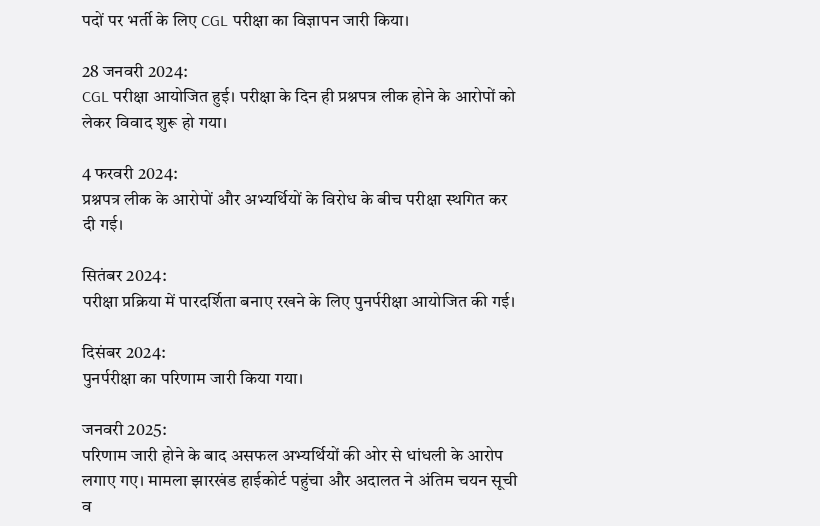पदों पर भर्ती के लिए CGL परीक्षा का विज्ञापन जारी किया।

28 जनवरी 2024:
CGL परीक्षा आयोजित हुई। परीक्षा के दिन ही प्रश्नपत्र लीक होने के आरोपों को लेकर विवाद शुरू हो गया।

4 फरवरी 2024:
प्रश्नपत्र लीक के आरोपों और अभ्यर्थियों के विरोध के बीच परीक्षा स्थगित कर दी गई।

सितंबर 2024:
परीक्षा प्रक्रिया में पारदर्शिता बनाए रखने के लिए पुनर्परीक्षा आयोजित की गई।

दिसंबर 2024:
पुनर्परीक्षा का परिणाम जारी किया गया।

जनवरी 2025:
परिणाम जारी होने के बाद असफल अभ्यर्थियों की ओर से धांधली के आरोप लगाए गए। मामला झारखंड हाईकोर्ट पहुंचा और अदालत ने अंतिम चयन सूची व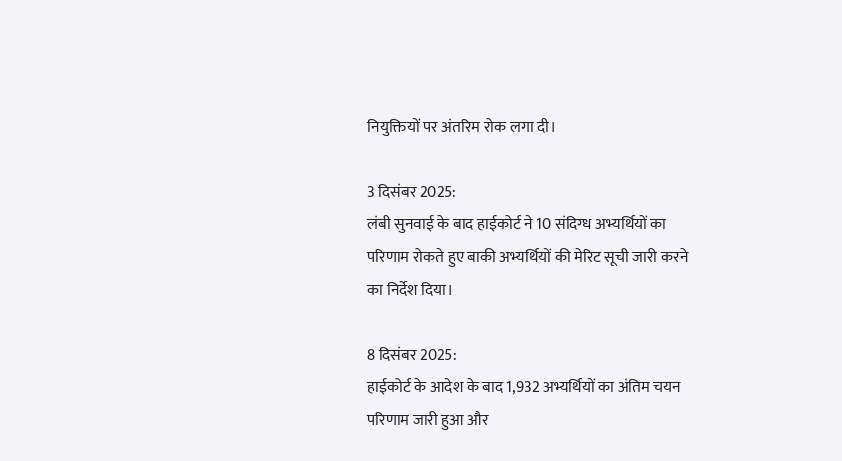नियुक्तियों पर अंतरिम रोक लगा दी।

3 दिसंबर 2025:
लंबी सुनवाई के बाद हाईकोर्ट ने 10 संदिग्ध अभ्यर्थियों का परिणाम रोकते हुए बाकी अभ्यर्थियों की मेरिट सूची जारी करने का निर्देश दिया।

8 दिसंबर 2025:
हाईकोर्ट के आदेश के बाद 1,932 अभ्यर्थियों का अंतिम चयन परिणाम जारी हुआ और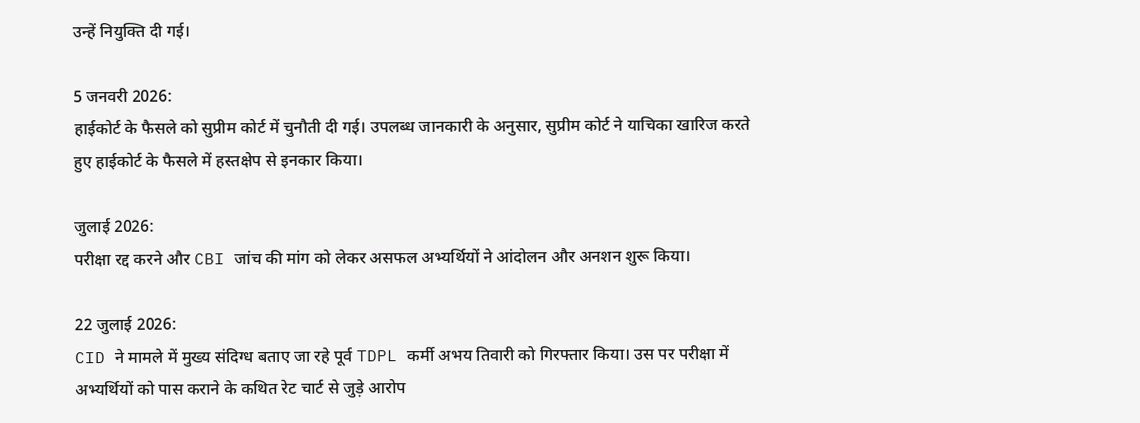उन्हें नियुक्ति दी गई।

5 जनवरी 2026:
हाईकोर्ट के फैसले को सुप्रीम कोर्ट में चुनौती दी गई। उपलब्ध जानकारी के अनुसार, सुप्रीम कोर्ट ने याचिका खारिज करते हुए हाईकोर्ट के फैसले में हस्तक्षेप से इनकार किया।

जुलाई 2026:
परीक्षा रद्द करने और CBI जांच की मांग को लेकर असफल अभ्यर्थियों ने आंदोलन और अनशन शुरू किया।

22 जुलाई 2026:
CID ने मामले में मुख्य संदिग्ध बताए जा रहे पूर्व TDPL कर्मी अभय तिवारी को गिरफ्तार किया। उस पर परीक्षा में अभ्यर्थियों को पास कराने के कथित रेट चार्ट से जुड़े आरोप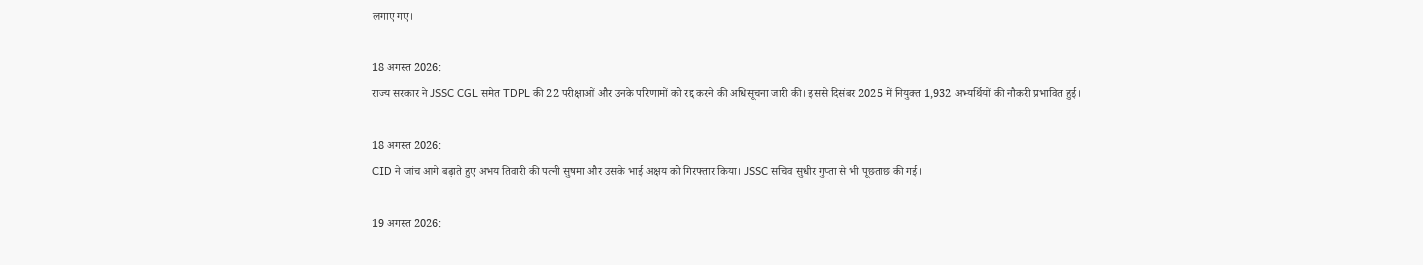लगाए गए।

18 अगस्त 2026:
राज्य सरकार ने JSSC CGL समेत TDPL की 22 परीक्षाओं और उनके परिणामों को रद्द करने की अधिसूचना जारी की। इससे दिसंबर 2025 में नियुक्त 1,932 अभ्यर्थियों की नौकरी प्रभावित हुई।

18 अगस्त 2026:
CID ने जांच आगे बढ़ाते हुए अभय तिवारी की पत्नी सुषमा और उसके भाई अक्षय को गिरफ्तार किया। JSSC सचिव सुधीर गुप्ता से भी पूछताछ की गई।

19 अगस्त 2026: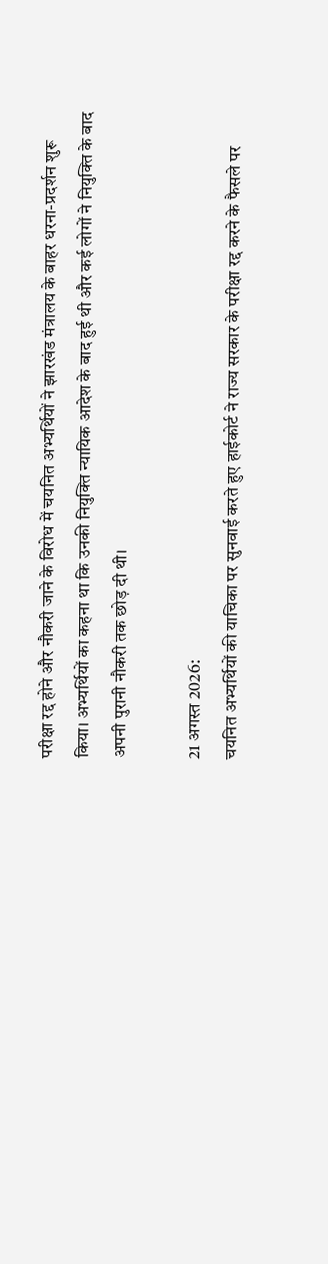परीक्षा रद्द होने और नौकरी जाने के विरोध में चयनित अभ्यर्थियों ने झारखंड मंत्रालय के बाहर धरना-प्रदर्शन शुरू किया। अभ्यर्थियों का कहना था कि उनकी नियुक्ति न्यायिक आदेश के बाद हुई थी और कई लोगों ने नियुक्ति के बाद अपनी पुरानी नौकरी तक छोड़ दी थी।

21 अगस्त 2026:
चयनित अभ्यर्थियों की याचिका पर सुनवाई करते हुए हाईकोर्ट ने राज्य सरकार के परीक्षा रद्द करने के फैसले पर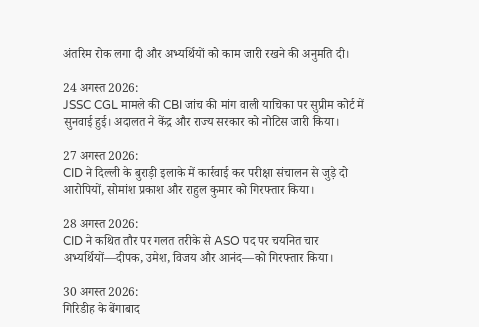अंतरिम रोक लगा दी और अभ्यर्थियों को काम जारी रखने की अनुमति दी।

24 अगस्त 2026:
JSSC CGL मामले की CBI जांच की मांग वाली याचिका पर सुप्रीम कोर्ट में सुनवाई हुई। अदालत ने केंद्र और राज्य सरकार को नोटिस जारी किया।

27 अगस्त 2026:
CID ने दिल्ली के बुराड़ी इलाके में कार्रवाई कर परीक्षा संचालन से जुड़े दो आरोपियों, सोमांश प्रकाश और राहुल कुमार को गिरफ्तार किया।

28 अगस्त 2026:
CID ने कथित तौर पर गलत तरीके से ASO पद पर चयनित चार अभ्यर्थियों—दीपक, उमेश, विजय और आनंद—को गिरफ्तार किया।

30 अगस्त 2026:
गिरिडीह के बेंगाबाद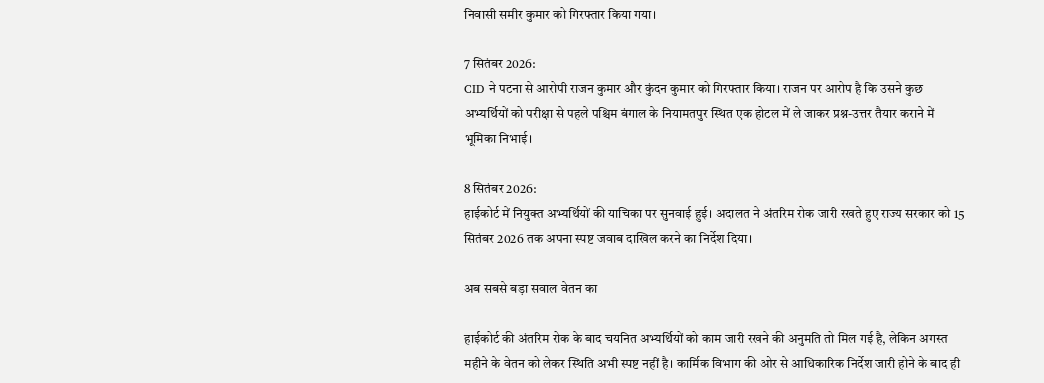निवासी समीर कुमार को गिरफ्तार किया गया।

7 सितंबर 2026:
CID ने पटना से आरोपी राजन कुमार और कुंदन कुमार को गिरफ्तार किया। राजन पर आरोप है कि उसने कुछ अभ्यर्थियों को परीक्षा से पहले पश्चिम बंगाल के नियामतपुर स्थित एक होटल में ले जाकर प्रश्न-उत्तर तैयार कराने में भूमिका निभाई।

8 सितंबर 2026:
हाईकोर्ट में नियुक्त अभ्यर्थियों की याचिका पर सुनवाई हुई। अदालत ने अंतरिम रोक जारी रखते हुए राज्य सरकार को 15 सितंबर 2026 तक अपना स्पष्ट जवाब दाखिल करने का निर्देश दिया।

अब सबसे बड़ा सवाल वेतन का

हाईकोर्ट की अंतरिम रोक के बाद चयनित अभ्यर्थियों को काम जारी रखने की अनुमति तो मिल गई है, लेकिन अगस्त महीने के वेतन को लेकर स्थिति अभी स्पष्ट नहीं है। कार्मिक विभाग की ओर से आधिकारिक निर्देश जारी होने के बाद ही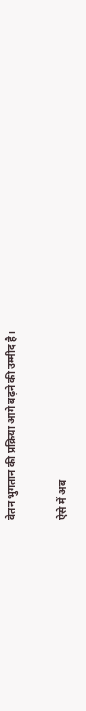वेतन भुगतान की प्रक्रिया आगे बढ़ने की उम्मीद है।

ऐसे में अब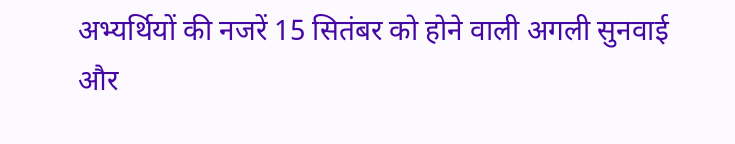अभ्यर्थियों की नजरें 15 सितंबर को होने वाली अगली सुनवाई और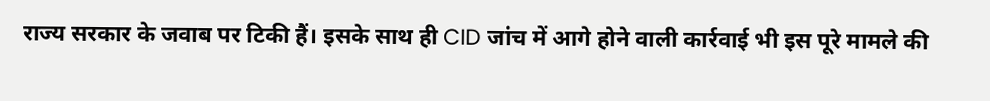राज्य सरकार के जवाब पर टिकी हैं। इसके साथ ही CID जांच में आगे होने वाली कार्रवाई भी इस पूरे मामले की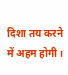दिशा तय करने में अहम होगी।